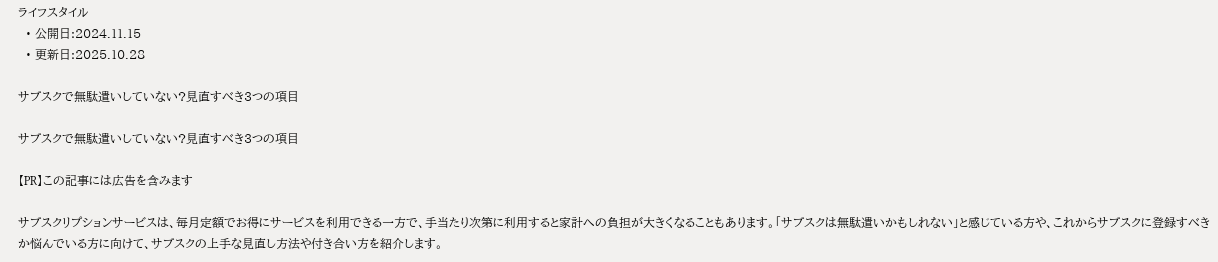ライフスタイル
  • 公開日:2024.11.15
  • 更新日:2025.10.28

サブスクで無駄遣いしていない?見直すべき3つの項目

サブスクで無駄遣いしていない?見直すべき3つの項目

【PR】この記事には広告を含みます

サブスクリプションサービスは、毎月定額でお得にサービスを利用できる一方で、手当たり次第に利用すると家計への負担が大きくなることもあります。「サブスクは無駄遣いかもしれない」と感じている方や、これからサブスクに登録すべきか悩んでいる方に向けて、サブスクの上手な見直し方法や付き合い方を紹介します。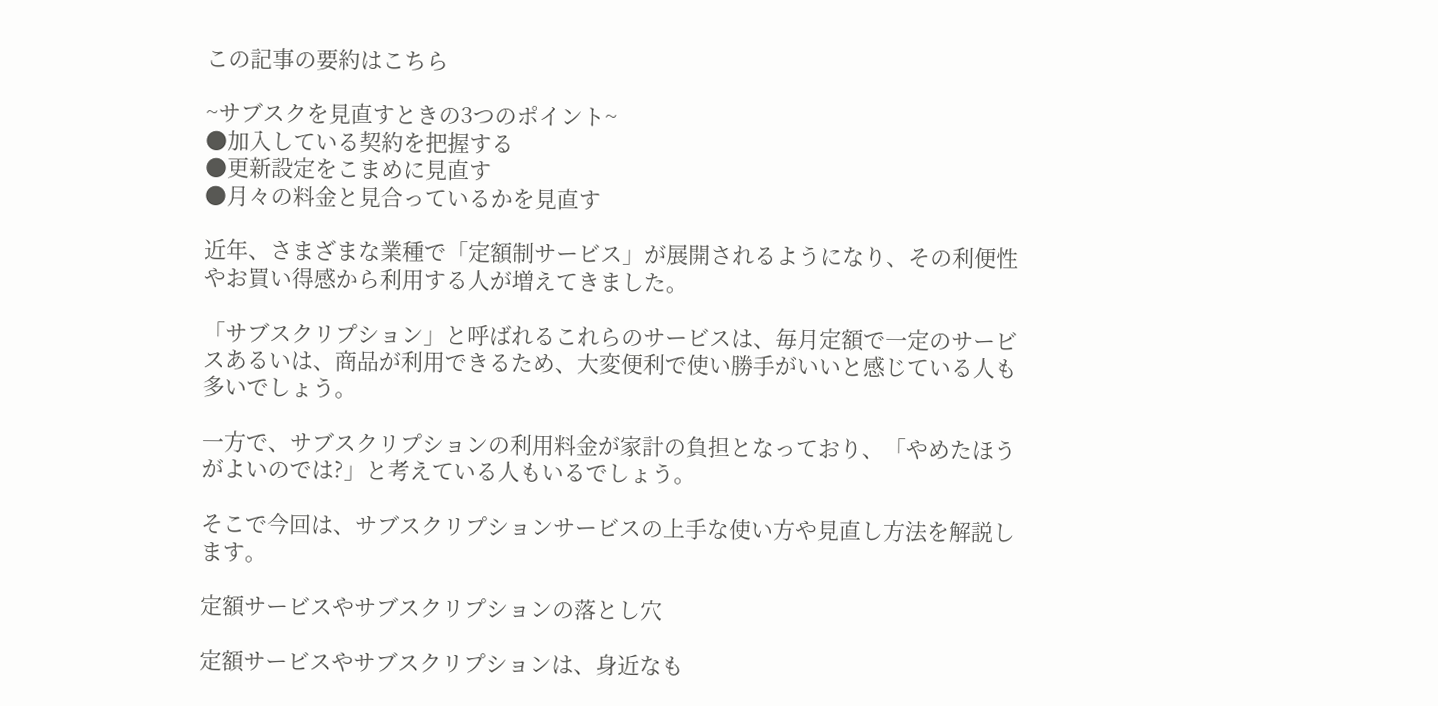この記事の要約はこちら

~サブスクを見直すときの3つのポイント~
●加入している契約を把握する
●更新設定をこまめに見直す
●月々の料金と見合っているかを見直す

近年、さまざまな業種で「定額制サービス」が展開されるようになり、その利便性やお買い得感から利用する人が増えてきました。

「サブスクリプション」と呼ばれるこれらのサービスは、毎月定額で一定のサービスあるいは、商品が利用できるため、大変便利で使い勝手がいいと感じている人も多いでしょう。

一方で、サブスクリプションの利用料金が家計の負担となっており、「やめたほうがよいのでは?」と考えている人もいるでしょう。

そこで今回は、サブスクリプションサービスの上手な使い方や見直し方法を解説します。

定額サービスやサブスクリプションの落とし穴

定額サービスやサブスクリプションは、身近なも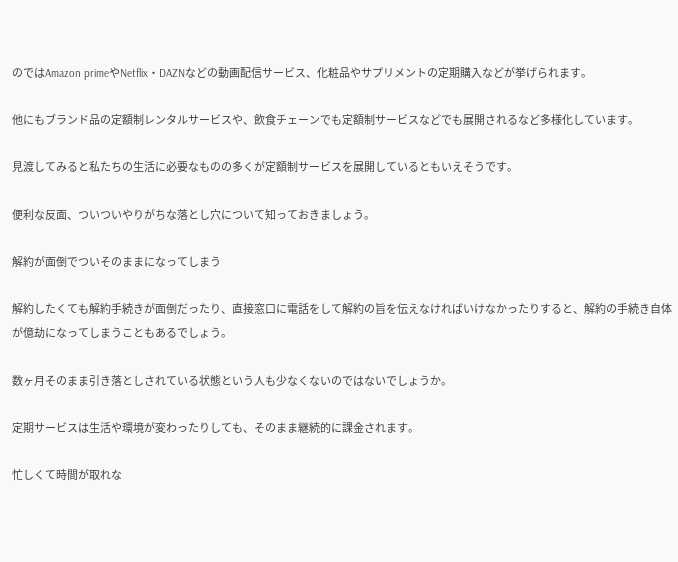のではAmazon primeやNetflix・DAZNなどの動画配信サービス、化粧品やサプリメントの定期購入などが挙げられます。

他にもブランド品の定額制レンタルサービスや、飲食チェーンでも定額制サービスなどでも展開されるなど多様化しています。

見渡してみると私たちの生活に必要なものの多くが定額制サービスを展開しているともいえそうです。

便利な反面、ついついやりがちな落とし穴について知っておきましょう。

解約が面倒でついそのままになってしまう

解約したくても解約手続きが面倒だったり、直接窓口に電話をして解約の旨を伝えなければいけなかったりすると、解約の手続き自体が億劫になってしまうこともあるでしょう。

数ヶ月そのまま引き落としされている状態という人も少なくないのではないでしょうか。

定期サービスは生活や環境が変わったりしても、そのまま継続的に課金されます。

忙しくて時間が取れな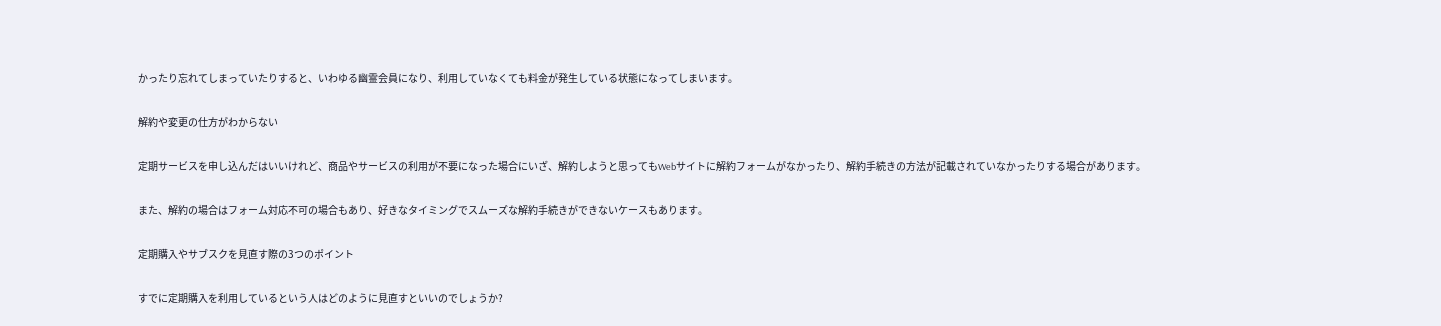かったり忘れてしまっていたりすると、いわゆる幽霊会員になり、利用していなくても料金が発生している状態になってしまいます。

解約や変更の仕方がわからない

定期サービスを申し込んだはいいけれど、商品やサービスの利用が不要になった場合にいざ、解約しようと思ってもWebサイトに解約フォームがなかったり、解約手続きの方法が記載されていなかったりする場合があります。

また、解約の場合はフォーム対応不可の場合もあり、好きなタイミングでスムーズな解約手続きができないケースもあります。

定期購入やサブスクを見直す際の3つのポイント

すでに定期購入を利用しているという人はどのように見直すといいのでしょうか?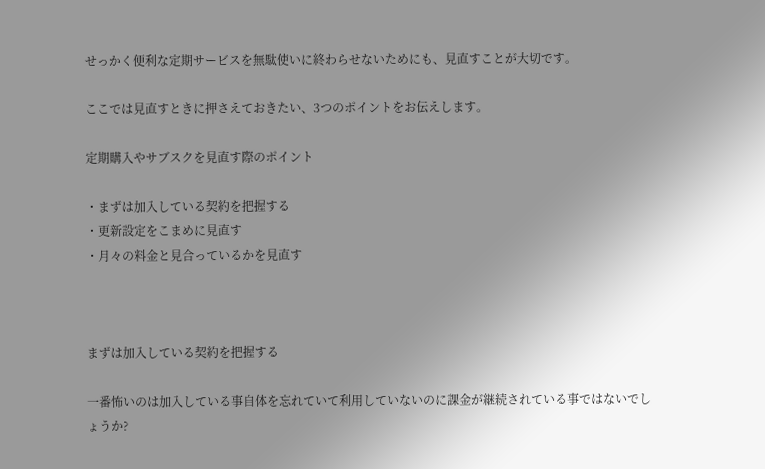せっかく便利な定期サービスを無駄使いに終わらせないためにも、見直すことが大切です。

ここでは見直すときに押さえておきたい、3つのポイントをお伝えします。

定期購入やサブスクを見直す際のポイント

・まずは加入している契約を把握する
・更新設定をこまめに見直す
・月々の料金と見合っているかを見直す



まずは加入している契約を把握する

一番怖いのは加入している事自体を忘れていて利用していないのに課金が継続されている事ではないでしょうか?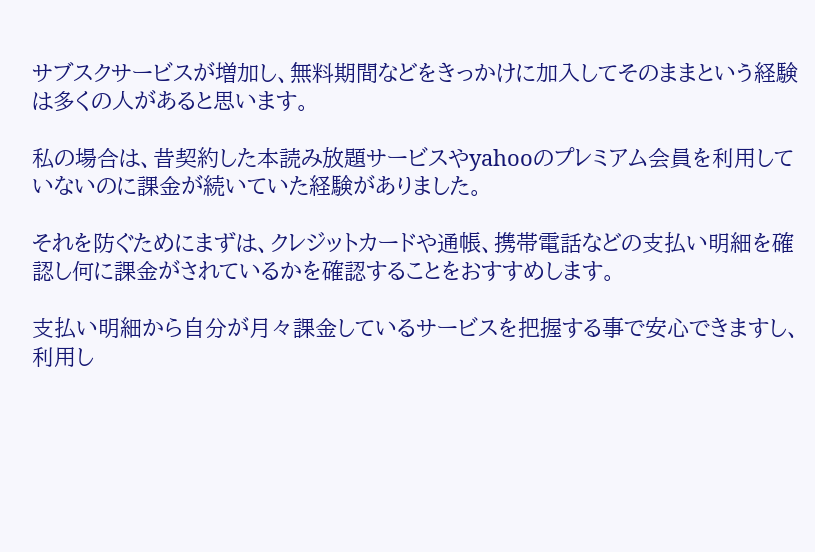サブスクサービスが増加し、無料期間などをきっかけに加入してそのままという経験は多くの人があると思います。

私の場合は、昔契約した本読み放題サービスやyahooのプレミアム会員を利用していないのに課金が続いていた経験がありました。

それを防ぐためにまずは、クレジットカードや通帳、携帯電話などの支払い明細を確認し何に課金がされているかを確認することをおすすめします。

支払い明細から自分が月々課金しているサービスを把握する事で安心できますし、利用し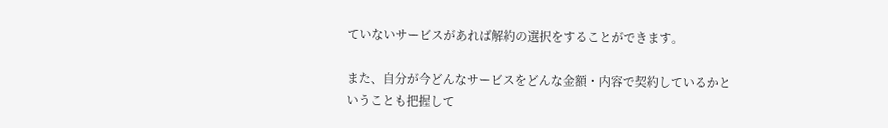ていないサービスがあれば解約の選択をすることができます。

また、自分が今どんなサービスをどんな金額・内容で契約しているかということも把握して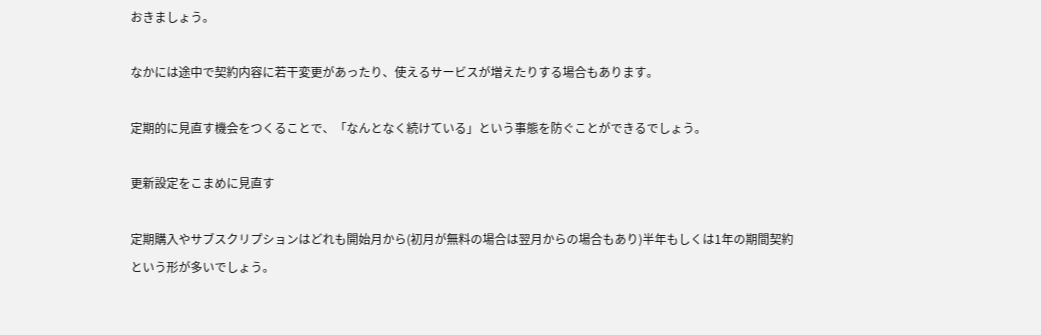おきましょう。

なかには途中で契約内容に若干変更があったり、使えるサービスが増えたりする場合もあります。

定期的に見直す機会をつくることで、「なんとなく続けている」という事態を防ぐことができるでしょう。

更新設定をこまめに見直す

定期購入やサブスクリプションはどれも開始月から(初月が無料の場合は翌月からの場合もあり)半年もしくは1年の期間契約という形が多いでしょう。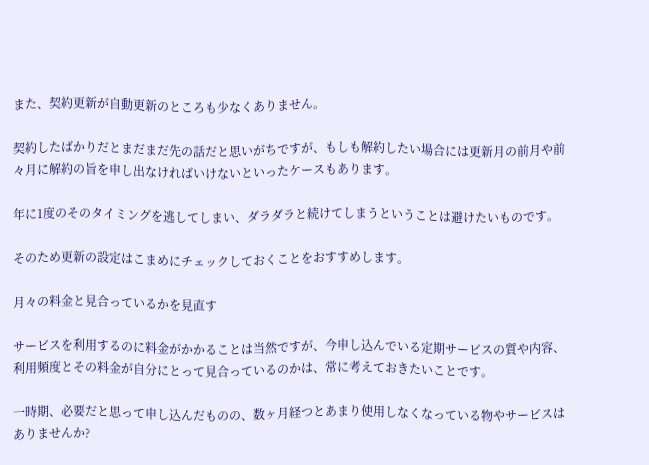また、契約更新が自動更新のところも少なくありません。

契約したばかりだとまだまだ先の話だと思いがちですが、もしも解約したい場合には更新月の前月や前々月に解約の旨を申し出なければいけないといったケースもあります。

年に1度のそのタイミングを逃してしまい、ダラダラと続けてしまうということは避けたいものです。

そのため更新の設定はこまめにチェックしておくことをおすすめします。

月々の料金と見合っているかを見直す

サービスを利用するのに料金がかかることは当然ですが、今申し込んでいる定期サービスの質や内容、利用頻度とその料金が自分にとって見合っているのかは、常に考えておきたいことです。

一時期、必要だと思って申し込んだものの、数ヶ月経つとあまり使用しなくなっている物やサービスはありませんか?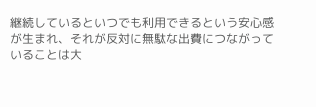継続しているといつでも利用できるという安心感が生まれ、それが反対に無駄な出費につながっていることは大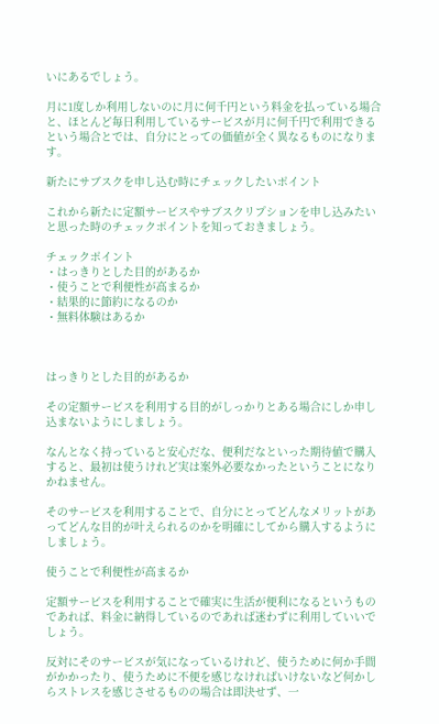いにあるでしょう。

月に1度しか利用しないのに月に何千円という料金を払っている場合と、ほとんど毎日利用しているサービスが月に何千円で利用できるという場合とでは、自分にとっての価値が全く異なるものになります。

新たにサブスクを申し込む時にチェックしたいポイント

これから新たに定額サービスやサブスクリプションを申し込みたいと思った時のチェックポイントを知っておきましょう。

チェックポイント
・はっきりとした目的があるか
・使うことで利便性が高まるか
・結果的に節約になるのか
・無料体験はあるか



はっきりとした目的があるか

その定額サービスを利用する目的がしっかりとある場合にしか申し込まないようにしましょう。

なんとなく持っていると安心だな、便利だなといった期待値で購入すると、最初は使うけれど実は案外必要なかったということになりかねません。

そのサービスを利用することで、自分にとってどんなメリットがあってどんな目的が叶えられるのかを明確にしてから購入するようにしましょう。

使うことで利便性が高まるか

定額サービスを利用することで確実に生活が便利になるというものであれば、料金に納得しているのであれば迷わずに利用していいでしょう。

反対にそのサービスが気になっているけれど、使うために何か手間がかかったり、使うために不便を感じなければいけないなど何かしらストレスを感じさせるものの場合は即決せず、一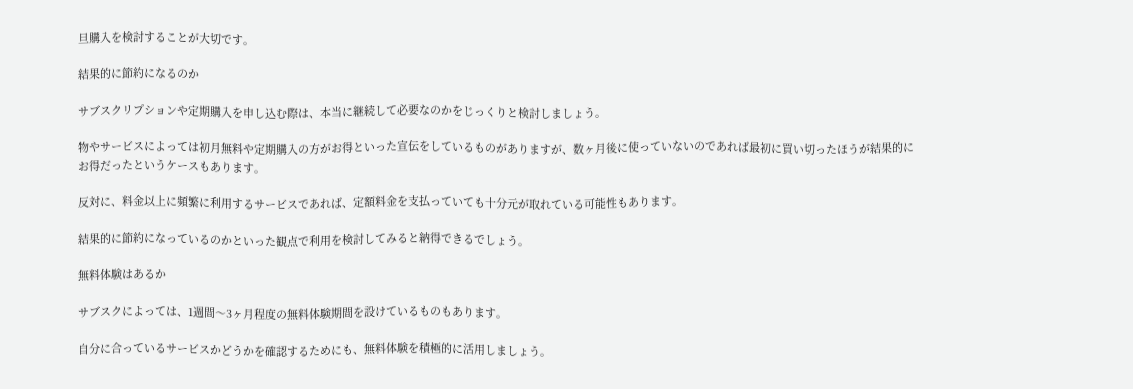旦購入を検討することが大切です。

結果的に節約になるのか

サブスクリプションや定期購入を申し込む際は、本当に継続して必要なのかをじっくりと検討しましょう。

物やサービスによっては初月無料や定期購入の方がお得といった宣伝をしているものがありますが、数ヶ月後に使っていないのであれば最初に買い切ったほうが結果的にお得だったというケースもあります。

反対に、料金以上に頻繁に利用するサービスであれば、定額料金を支払っていても十分元が取れている可能性もあります。

結果的に節約になっているのかといった観点で利用を検討してみると納得できるでしょう。

無料体験はあるか

サブスクによっては、1週間〜3ヶ月程度の無料体験期間を設けているものもあります。

自分に合っているサービスかどうかを確認するためにも、無料体験を積極的に活用しましょう。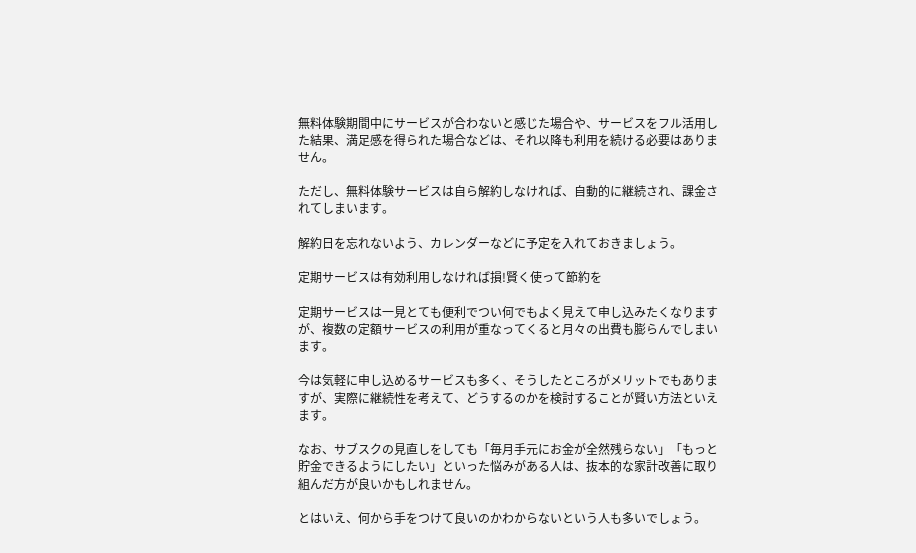無料体験期間中にサービスが合わないと感じた場合や、サービスをフル活用した結果、満足感を得られた場合などは、それ以降も利用を続ける必要はありません。

ただし、無料体験サービスは自ら解約しなければ、自動的に継続され、課金されてしまいます。

解約日を忘れないよう、カレンダーなどに予定を入れておきましょう。

定期サービスは有効利用しなければ損!賢く使って節約を

定期サービスは一見とても便利でつい何でもよく見えて申し込みたくなりますが、複数の定額サービスの利用が重なってくると月々の出費も膨らんでしまいます。

今は気軽に申し込めるサービスも多く、そうしたところがメリットでもありますが、実際に継続性を考えて、どうするのかを検討することが賢い方法といえます。

なお、サブスクの見直しをしても「毎月手元にお金が全然残らない」「もっと貯金できるようにしたい」といった悩みがある人は、抜本的な家計改善に取り組んだ方が良いかもしれません。

とはいえ、何から手をつけて良いのかわからないという人も多いでしょう。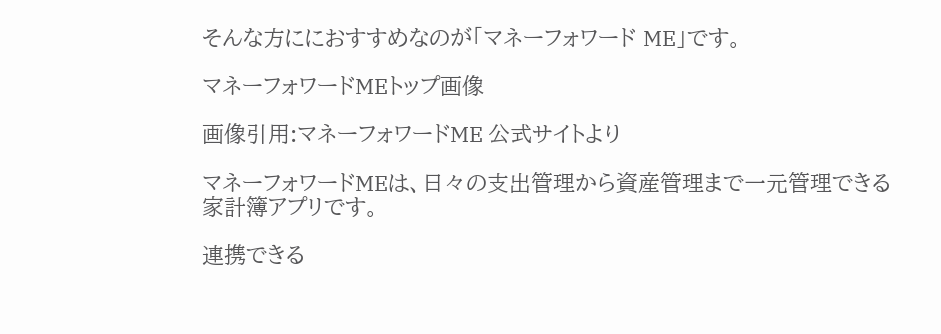そんな方ににおすすめなのが「マネーフォワード ME」です。

マネーフォワードMEトップ画像

画像引用:マネーフォワードME 公式サイトより

マネーフォワードMEは、日々の支出管理から資産管理まで一元管理できる家計簿アプリです。

連携できる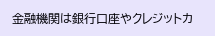金融機関は銀行口座やクレジットカ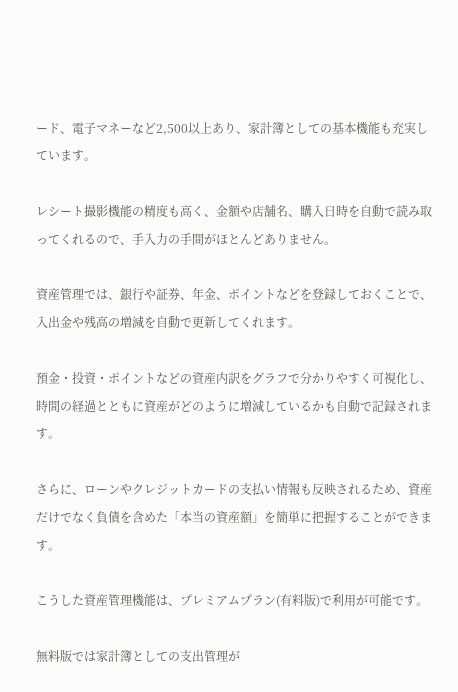ード、電子マネーなど2,500以上あり、家計簿としての基本機能も充実しています。

レシート撮影機能の精度も高く、金額や店舗名、購入日時を自動で読み取ってくれるので、手入力の手間がほとんどありません。

資産管理では、銀行や証券、年金、ポイントなどを登録しておくことで、入出金や残高の増減を自動で更新してくれます。

預金・投資・ポイントなどの資産内訳をグラフで分かりやすく可視化し、時間の経過とともに資産がどのように増減しているかも自動で記録されます。

さらに、ローンやクレジットカードの支払い情報も反映されるため、資産だけでなく負債を含めた「本当の資産額」を簡単に把握することができます。

こうした資産管理機能は、プレミアムプラン(有料版)で利用が可能です。

無料版では家計簿としての支出管理が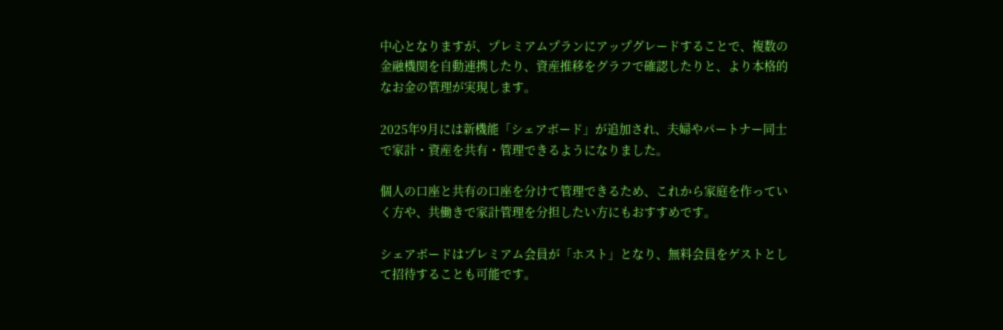中心となりますが、プレミアムプランにアップグレードすることで、複数の金融機関を自動連携したり、資産推移をグラフで確認したりと、より本格的なお金の管理が実現します。

2025年9月には新機能「シェアボード」が追加され、夫婦やパートナー同士で家計・資産を共有・管理できるようになりました。

個人の口座と共有の口座を分けて管理できるため、これから家庭を作っていく方や、共働きで家計管理を分担したい方にもおすすめです。

シェアボードはプレミアム会員が「ホスト」となり、無料会員をゲストとして招待することも可能です。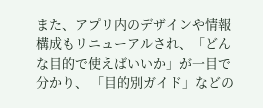また、アプリ内のデザインや情報構成もリニューアルされ、「どんな目的で使えばいいか」が一目で分かり、 「目的別ガイド」などの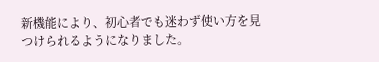新機能により、初心者でも迷わず使い方を見つけられるようになりました。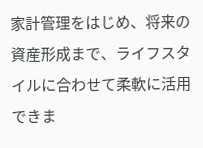家計管理をはじめ、将来の資産形成まで、ライフスタイルに合わせて柔軟に活用できま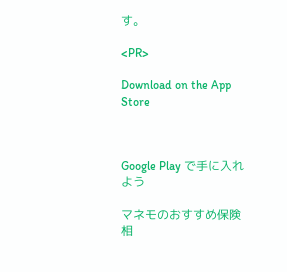す。

<PR>

Download on the App Store



Google Play で手に入れよう

マネモのおすすめ保険相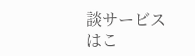談サービスはこ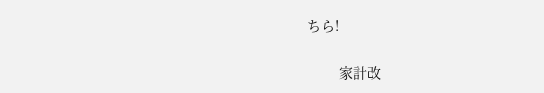ちら!

        家計改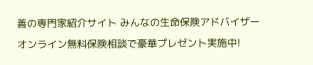善の専門家紹介サイト みんなの生命保険アドバイザー
オンライン無料保険相談で豪華プレゼント実施中!